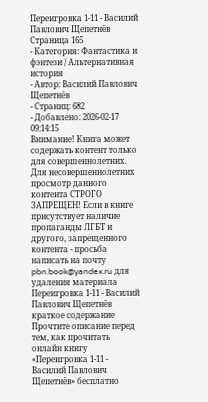Переигровка 1-11 - Василий Павлович Щепетнёв Страница 165
- Категория: Фантастика и фэнтези / Альтернативная история
- Автор: Василий Павлович Щепетнёв
- Страниц: 682
- Добавлено: 2026-02-17 09:14:15
Внимание! Книга может содержать контент только для совершеннолетних. Для несовершеннолетних просмотр данного контента СТРОГО ЗАПРЕЩЕН! Если в книге присутствует наличие пропаганды ЛГБТ и другого, запрещенного контента - просьба написать на почту pbn.book@yandex.ru для удаления материала
Переигровка 1-11 - Василий Павлович Щепетнёв краткое содержание
Прочтите описание перед тем, как прочитать онлайн книгу «Переигровка 1-11 - Василий Павлович Щепетнёв» бесплатно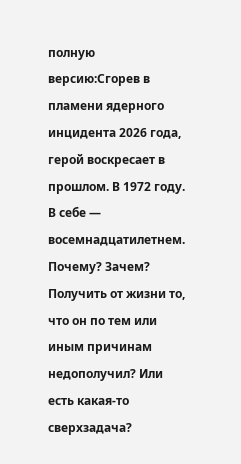полную версию:Сгорев в пламени ядерного инцидента 2026 года, герой воскресает в прошлом. В 1972 году. В себе — восемнадцатилетнем. Почему? Зачем? Получить от жизни то, что он по тем или иным причинам недополучил? Или есть какая-то сверхзадача?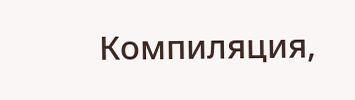Компиляция,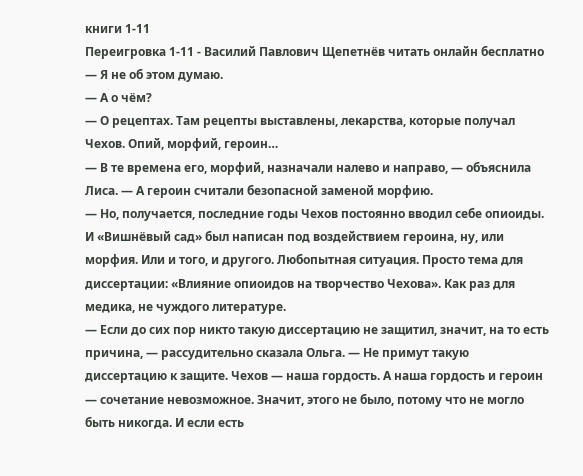книги 1-11
Переигровка 1-11 - Василий Павлович Щепетнёв читать онлайн бесплатно
— Я не об этом думаю.
— А о чём?
— О рецептах. Там рецепты выставлены, лекарства, которые получал Чехов. Опий, морфий, героин…
— В те времена его, морфий, назначали налево и направо, — объяснила Лиса. — А героин считали безопасной заменой морфию.
— Но, получается, последние годы Чехов постоянно вводил себе опиоиды. И «Вишнёвый сад» был написан под воздействием героина, ну, или морфия. Или и того, и другого. Любопытная ситуация. Просто тема для диссертации: «Влияние опиоидов на творчество Чехова». Как раз для медика, не чуждого литературе.
— Если до сих пор никто такую диссертацию не защитил, значит, на то есть причина, — рассудительно сказала Ольга. — Не примут такую диссертацию к защите. Чехов — наша гордость. А наша гордость и героин — сочетание невозможное. Значит, этого не было, потому что не могло быть никогда. И если есть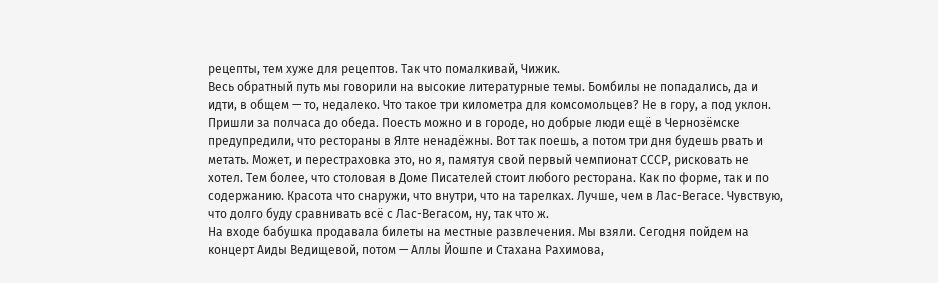рецепты, тем хуже для рецептов. Так что помалкивай, Чижик.
Весь обратный путь мы говорили на высокие литературные темы. Бомбилы не попадались, да и идти, в общем — то, недалеко. Что такое три километра для комсомольцев? Не в гору, а под уклон.
Пришли за полчаса до обеда. Поесть можно и в городе, но добрые люди ещё в Чернозёмске предупредили, что рестораны в Ялте ненадёжны. Вот так поешь, а потом три дня будешь рвать и метать. Может, и перестраховка это, но я, памятуя свой первый чемпионат СССР, рисковать не хотел. Тем более, что столовая в Доме Писателей стоит любого ресторана. Как по форме, так и по содержанию. Красота что снаружи, что внутри, что на тарелках. Лучше, чем в Лас-Вегасе. Чувствую, что долго буду сравнивать всё с Лас-Вегасом, ну, так что ж.
На входе бабушка продавала билеты на местные развлечения. Мы взяли. Сегодня пойдем на концерт Аиды Ведищевой, потом — Аллы Йошпе и Стахана Рахимова,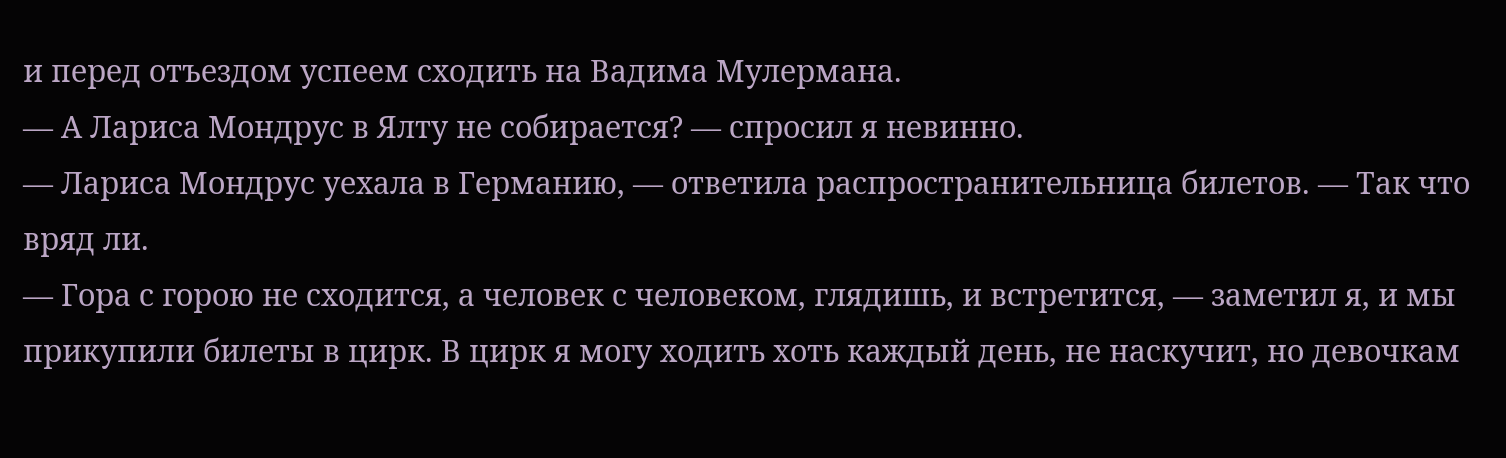и перед отъездом успеем сходить на Вадима Мулермана.
— А Лариса Мондрус в Ялту не собирается? — спросил я невинно.
— Лариса Мондрус уехала в Германию, — ответила распространительница билетов. — Так что вряд ли.
— Гора с горою не сходится, а человек с человеком, глядишь, и встретится, — заметил я, и мы прикупили билеты в цирк. В цирк я могу ходить хоть каждый день, не наскучит, но девочкам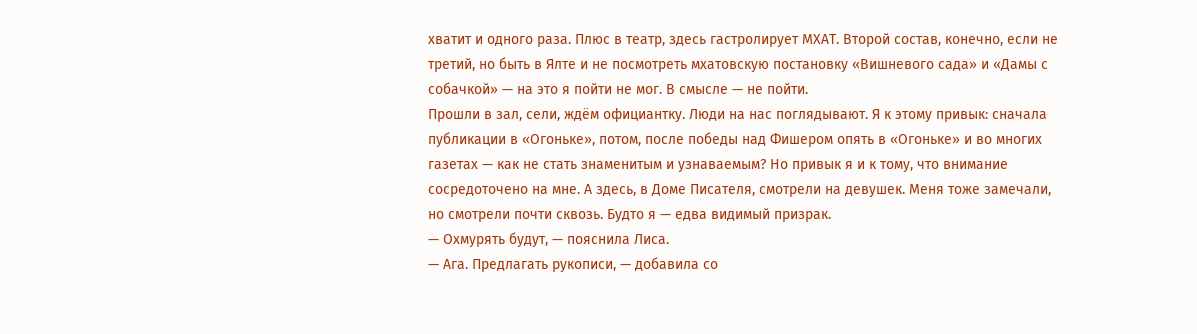хватит и одного раза. Плюс в театр, здесь гастролирует МХАТ. Второй состав, конечно, если не третий, но быть в Ялте и не посмотреть мхатовскую постановку «Вишневого сада» и «Дамы с собачкой» — на это я пойти не мог. В смысле — не пойти.
Прошли в зал, сели, ждём официантку. Люди на нас поглядывают. Я к этому привык: сначала публикации в «Огоньке», потом, после победы над Фишером опять в «Огоньке» и во многих газетах — как не стать знаменитым и узнаваемым? Но привык я и к тому, что внимание сосредоточено на мне. А здесь, в Доме Писателя, смотрели на девушек. Меня тоже замечали, но смотрели почти сквозь. Будто я — едва видимый призрак.
— Охмурять будут, — пояснила Лиса.
— Ага. Предлагать рукописи, — добавила со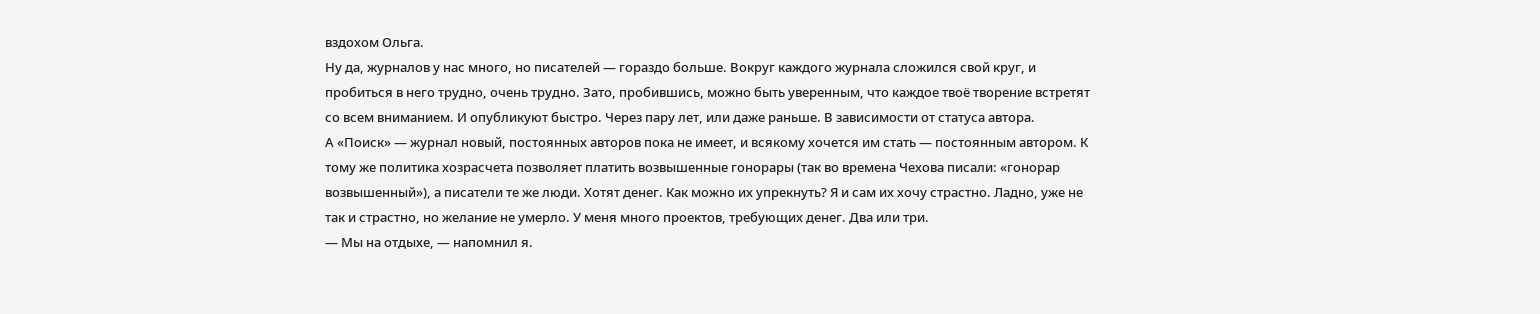вздохом Ольга.
Ну да, журналов у нас много, но писателей — гораздо больше. Вокруг каждого журнала сложился свой круг, и пробиться в него трудно, очень трудно. Зато, пробившись, можно быть уверенным, что каждое твоё творение встретят со всем вниманием. И опубликуют быстро. Через пару лет, или даже раньше. В зависимости от статуса автора.
А «Поиск» — журнал новый, постоянных авторов пока не имеет, и всякому хочется им стать — постоянным автором. К тому же политика хозрасчета позволяет платить возвышенные гонорары (так во времена Чехова писали: «гонорар возвышенный»), а писатели те же люди. Хотят денег. Как можно их упрекнуть? Я и сам их хочу страстно. Ладно, уже не так и страстно, но желание не умерло. У меня много проектов, требующих денег. Два или три.
— Мы на отдыхе, — напомнил я.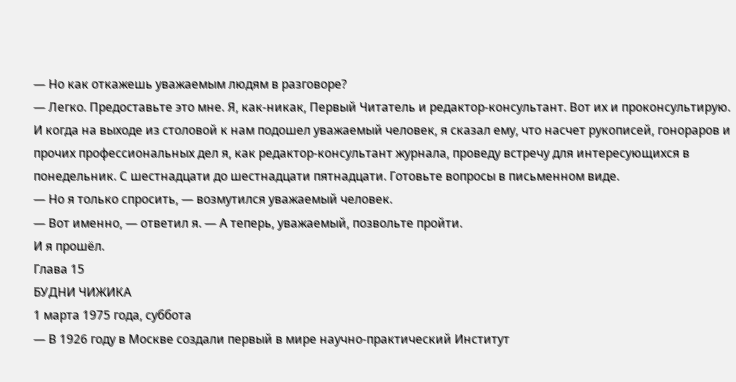— Но как откажешь уважаемым людям в разговоре?
— Легко. Предоставьте это мне. Я, как-никак, Первый Читатель и редактор-консультант. Вот их и проконсультирую.
И когда на выходе из столовой к нам подошел уважаемый человек, я сказал ему, что насчет рукописей, гонораров и прочих профессиональных дел я, как редактор-консультант журнала, проведу встречу для интересующихся в понедельник. С шестнадцати до шестнадцати пятнадцати. Готовьте вопросы в письменном виде.
— Но я только спросить, — возмутился уважаемый человек.
— Вот именно, — ответил я. — А теперь, уважаемый, позвольте пройти.
И я прошёл.
Глава 15
БУДНИ ЧИЖИКА
1 марта 1975 года, суббота
— В 1926 году в Москве создали первый в мире научно-практический Институт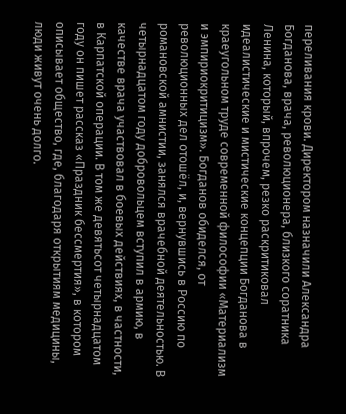переливания крови. Директором назначили Александра Богданова, врача, революционера, близкого соратника Ленина, который, впрочем, резко раскритиковал идеалистические и мистические концепции Богданова в краеугольном труде современной философии «Материализм и эмпириокритицизм». Богданов обиделся, от революционных дел отошёл, и, вернувшись в Россию по романовской амнистии, занялся врачебной деятельностью. В четырнадцатом году добровольцем вступил в армию, в качестве врача участвовал в боевых действиях, в частности, в Карпатской операции. В том же девятьсот четырнадцатом году он пишет рассказ «Праздник бессмертия», в котором описывает общество, где, благодаря открытиям медицины, люди живут очень долго.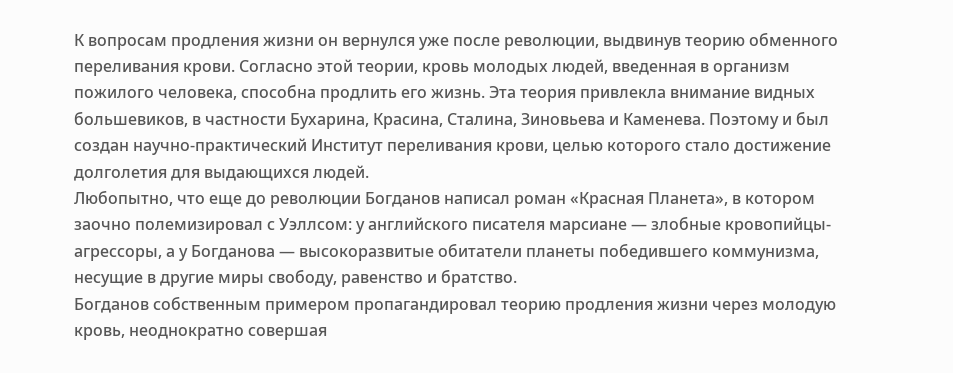К вопросам продления жизни он вернулся уже после революции, выдвинув теорию обменного переливания крови. Согласно этой теории, кровь молодых людей, введенная в организм пожилого человека, способна продлить его жизнь. Эта теория привлекла внимание видных большевиков, в частности Бухарина, Красина, Сталина, Зиновьева и Каменева. Поэтому и был создан научно-практический Институт переливания крови, целью которого стало достижение долголетия для выдающихся людей.
Любопытно, что еще до революции Богданов написал роман «Красная Планета», в котором заочно полемизировал с Уэллсом: у английского писателя марсиане — злобные кровопийцы-агрессоры, а у Богданова — высокоразвитые обитатели планеты победившего коммунизма, несущие в другие миры свободу, равенство и братство.
Богданов собственным примером пропагандировал теорию продления жизни через молодую кровь, неоднократно совершая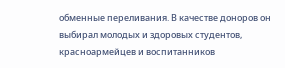обменные переливания. В качестве доноров он выбирал молодых и здоровых студентов, красноармейцев и воспитанников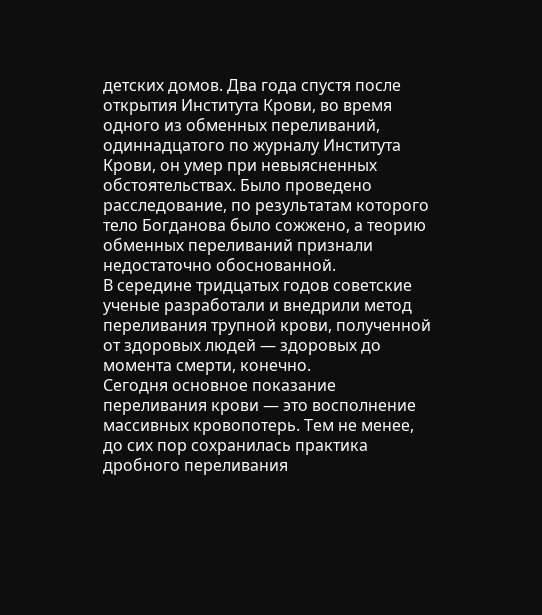детских домов. Два года спустя после открытия Института Крови, во время одного из обменных переливаний, одиннадцатого по журналу Института Крови, он умер при невыясненных обстоятельствах. Было проведено расследование, по результатам которого тело Богданова было сожжено, а теорию обменных переливаний признали недостаточно обоснованной.
В середине тридцатых годов советские ученые разработали и внедрили метод переливания трупной крови, полученной от здоровых людей — здоровых до момента смерти, конечно.
Сегодня основное показание переливания крови — это восполнение массивных кровопотерь. Тем не менее, до сих пор сохранилась практика дробного переливания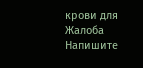крови для
Жалоба
Напишите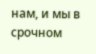нам, и мы в срочном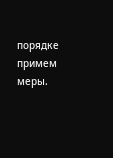порядке примем меры.